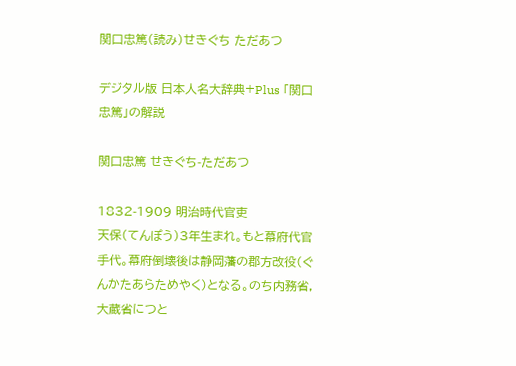関口忠篤(読み)せきぐち ただあつ

デジタル版 日本人名大辞典+Plus 「関口忠篤」の解説

関口忠篤 せきぐち-ただあつ

1832-1909 明治時代官吏
天保(てんぽう)3年生まれ。もと幕府代官手代。幕府倒壊後は静岡藩の郡方改役(ぐんかたあらためやく)となる。のち内務省,大蔵省につと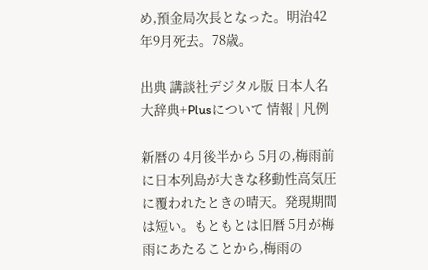め,預金局次長となった。明治42年9月死去。78歳。

出典 講談社デジタル版 日本人名大辞典+Plusについて 情報 | 凡例

新暦の 4月後半から 5月の,梅雨前に日本列島が大きな移動性高気圧に覆われたときの晴天。発現期間は短い。もともとは旧暦 5月が梅雨にあたることから,梅雨の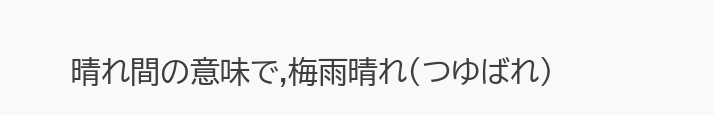晴れ間の意味で,梅雨晴れ(つゆばれ)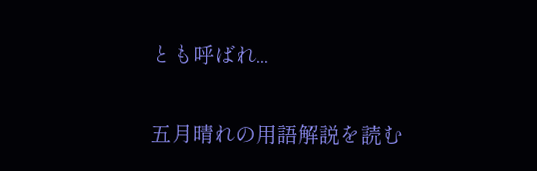とも呼ばれ...

五月晴れの用語解説を読む